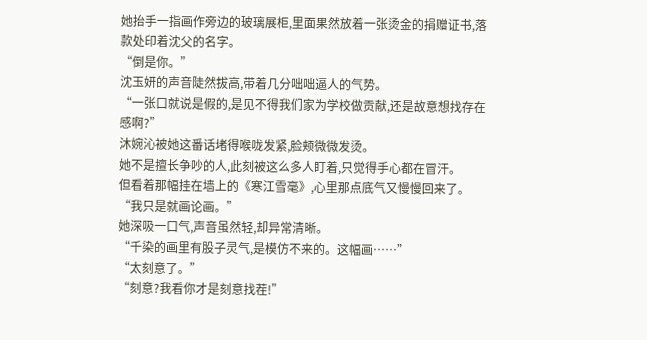她抬手一指画作旁边的玻璃展柜,里面果然放着一张烫金的捐赠证书,落款处印着沈父的名字。
“倒是你。”
沈玉妍的声音陡然拔高,带着几分咄咄逼人的气势。
“一张口就说是假的,是见不得我们家为学校做贡献,还是故意想找存在感啊?”
沐婉沁被她这番话堵得喉咙发紧,脸颊微微发烫。
她不是擅长争吵的人,此刻被这么多人盯着,只觉得手心都在冒汗。
但看着那幅挂在墙上的《寒江雪毫》,心里那点底气又慢慢回来了。
“我只是就画论画。”
她深吸一口气,声音虽然轻,却异常清晰。
“千染的画里有股子灵气,是模仿不来的。这幅画……”
“太刻意了。”
“刻意?我看你才是刻意找茬!”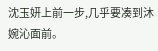沈玉妍上前一步,几乎要凑到沐婉沁面前。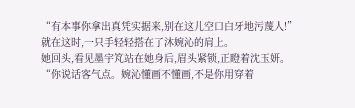“有本事你拿出真凭实据来,别在这儿空口白牙地污蔑人!”
就在这时,一只手轻轻搭在了沐婉沁的肩上。
她回头,看见墨宇竼站在她身后,眉头紧锁,正瞪着沈玉妍。
“你说话客气点。婉沁懂画不懂画,不是你用穿着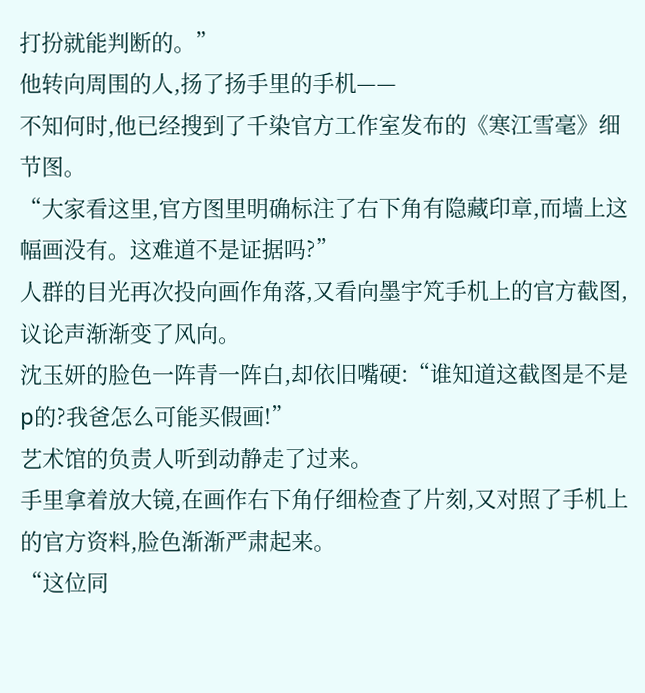打扮就能判断的。”
他转向周围的人,扬了扬手里的手机——
不知何时,他已经搜到了千染官方工作室发布的《寒江雪毫》细节图。
“大家看这里,官方图里明确标注了右下角有隐藏印章,而墙上这幅画没有。这难道不是证据吗?”
人群的目光再次投向画作角落,又看向墨宇竼手机上的官方截图,议论声渐渐变了风向。
沈玉妍的脸色一阵青一阵白,却依旧嘴硬:“谁知道这截图是不是p的?我爸怎么可能买假画!”
艺术馆的负责人听到动静走了过来。
手里拿着放大镜,在画作右下角仔细检查了片刻,又对照了手机上的官方资料,脸色渐渐严肃起来。
“这位同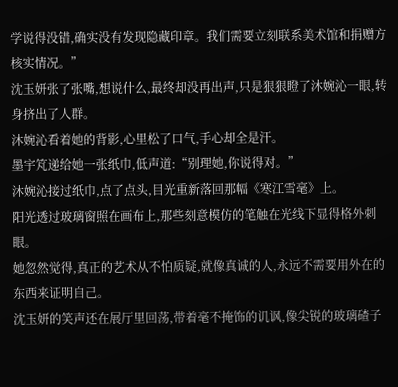学说得没错,确实没有发现隐藏印章。我们需要立刻联系美术馆和捐赠方核实情况。”
沈玉妍张了张嘴,想说什么,最终却没再出声,只是狠狠瞪了沐婉沁一眼,转身挤出了人群。
沐婉沁看着她的背影,心里松了口气,手心却全是汗。
墨宇竼递给她一张纸巾,低声道:“别理她,你说得对。”
沐婉沁接过纸巾,点了点头,目光重新落回那幅《寒江雪毫》上。
阳光透过玻璃窗照在画布上,那些刻意模仿的笔触在光线下显得格外刺眼。
她忽然觉得,真正的艺术从不怕质疑,就像真诚的人,永远不需要用外在的东西来证明自己。
沈玉妍的笑声还在展厅里回荡,带着毫不掩饰的讥讽,像尖锐的玻璃碴子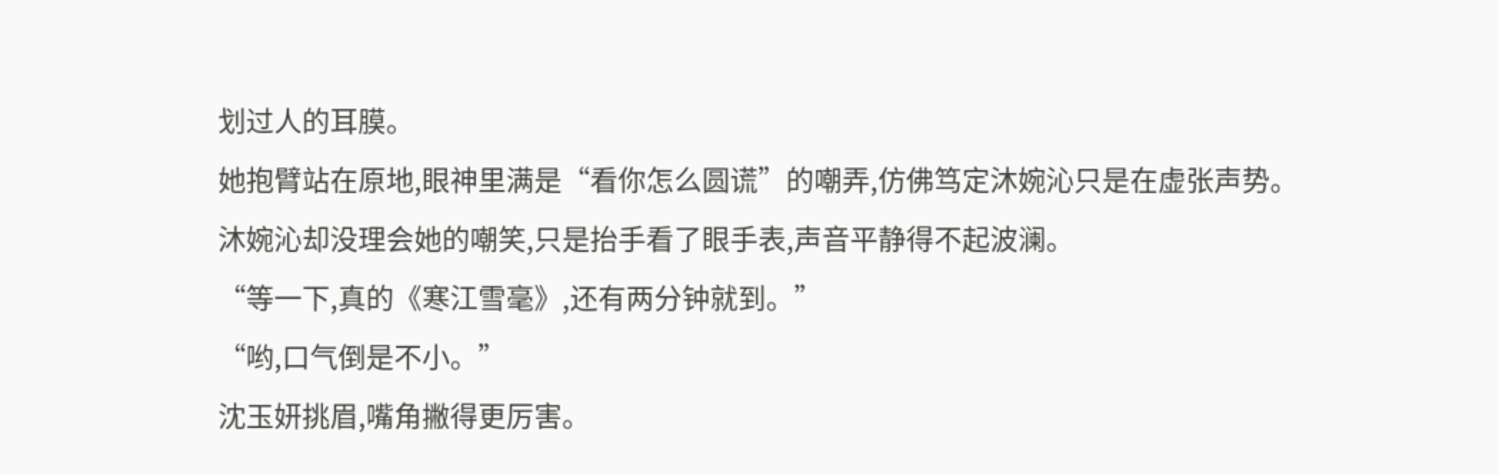划过人的耳膜。
她抱臂站在原地,眼神里满是“看你怎么圆谎”的嘲弄,仿佛笃定沐婉沁只是在虚张声势。
沐婉沁却没理会她的嘲笑,只是抬手看了眼手表,声音平静得不起波澜。
“等一下,真的《寒江雪毫》,还有两分钟就到。”
“哟,口气倒是不小。”
沈玉妍挑眉,嘴角撇得更厉害。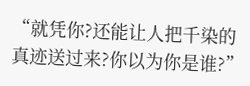“就凭你?还能让人把千染的真迹送过来?你以为你是谁?”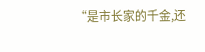“是市长家的千金,还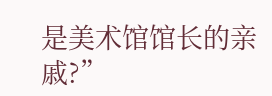是美术馆馆长的亲戚?”